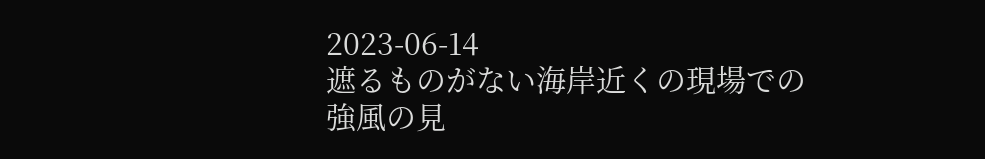2023-06-14
遮るものがない海岸近くの現場での強風の見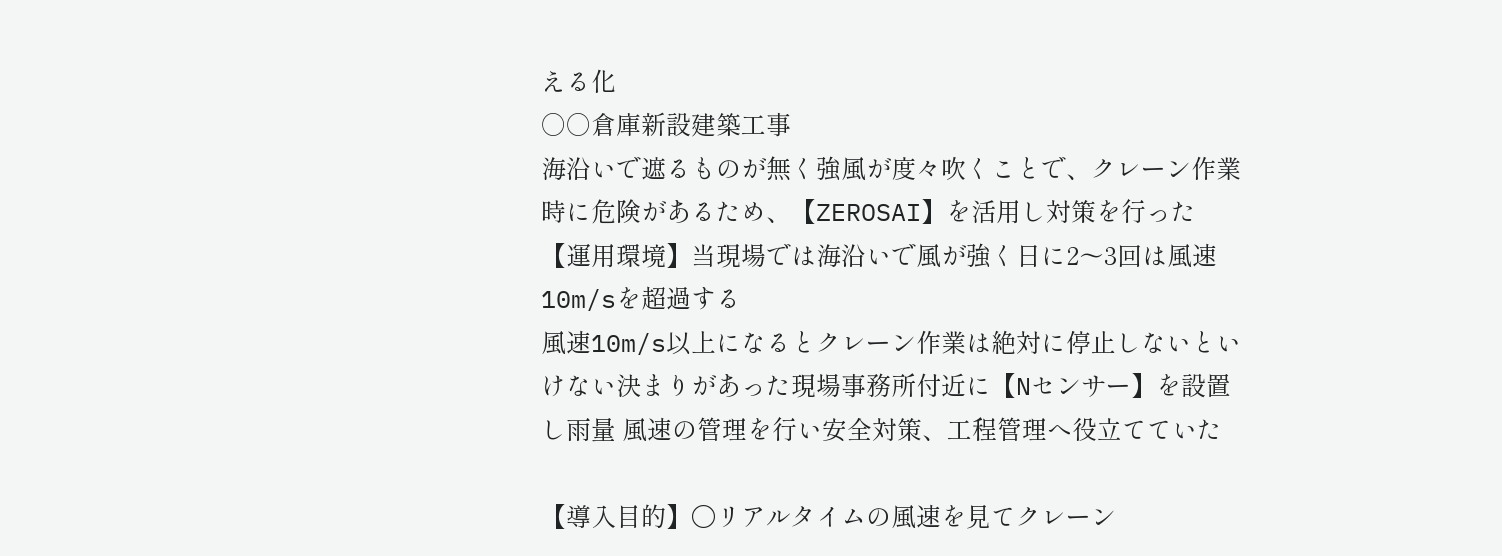える化
○○倉庫新設建築工事
海沿いで遮るものが無く強風が度々吹くことで、クレーン作業時に危険があるため、【ZEROSAI】を活用し対策を行った
【運用環境】当現場では海沿いで風が強く日に2〜3回は風速10m/sを超過する
風速10m/s以上になるとクレーン作業は絶対に停止しないといけない決まりがあった現場事務所付近に【Nセンサー】を設置し雨量 風速の管理を行い安全対策、工程管理へ役立てていた

【導入目的】〇リアルタイムの風速を見てクレーン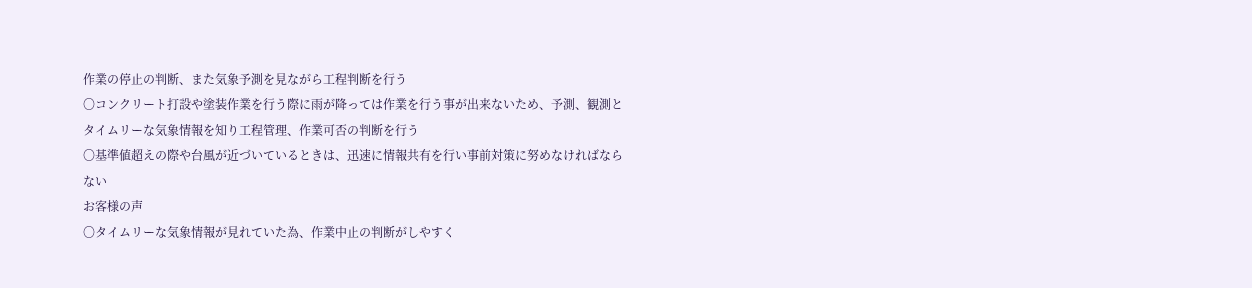作業の停止の判断、また気象予測を見ながら工程判断を行う
〇コンクリート打設や塗装作業を行う際に雨が降っては作業を行う事が出来ないため、予測、観測とタイムリーな気象情報を知り工程管理、作業可否の判断を行う
〇基準値超えの際や台風が近づいているときは、迅速に情報共有を行い事前対策に努めなければならない
お客様の声
〇タイムリーな気象情報が見れていた為、作業中止の判断がしやすく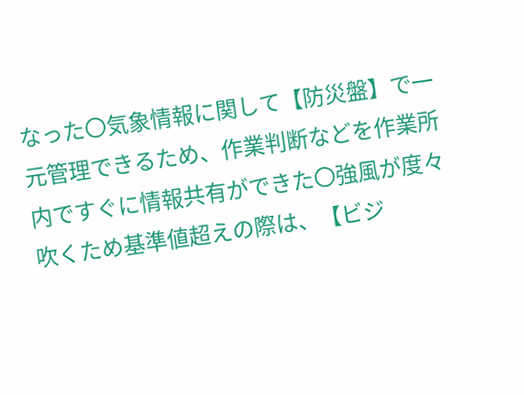なった〇気象情報に関して【防災盤】で一元管理できるため、作業判断などを作業所内ですぐに情報共有ができた〇強風が度々吹くため基準値超えの際は、【ビジ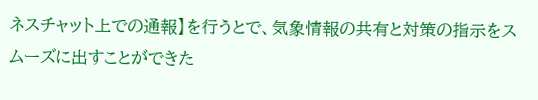ネスチャット上での通報】を行うとで、気象情報の共有と対策の指示をスムーズに出すことができた